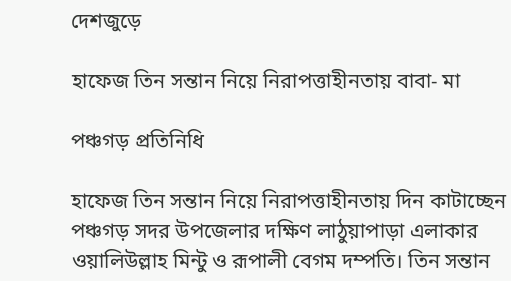দেশজুড়ে

হাফেজ তিন সন্তান নিয়ে নিরাপত্তাহীনতায় বাবা- মা

পঞ্চগড় প্রতিনিধি

হাফেজ তিন সন্তান নিয়ে নিরাপত্তাহীনতায় দিন কাটাচ্ছেন পঞ্চগড় সদর উপজেলার দক্ষিণ লাঠুয়াপাড়া এলাকার ওয়ালিউল্লাহ মিন্টু ও রূপালী বেগম দম্পতি। তিন সন্তান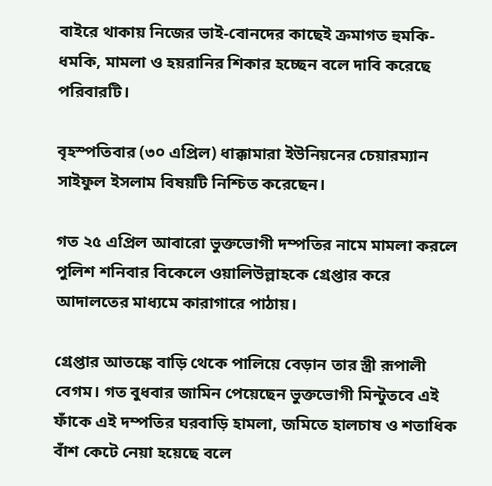বাইরে থাকায় নিজের ভাই-বোনদের কাছেই ক্রমাগত হুমকি-ধমকি, মামলা ও হয়রানির শিকার হচ্ছেন বলে দাবি করেছে পরিবারটি।

বৃহস্পতিবার (৩০ এপ্রিল) ধাক্কামারা ইউনিয়নের চেয়ারম্যান সাইফুল ইসলাম বিষয়টি নিশ্চিত করেছেন।

গত ২৫ এপ্রিল আবারো ভুক্তভোগী দম্পতির নামে মামলা করলে পুলিশ শনিবার বিকেলে ওয়ালিউল্লাহকে গ্রেপ্তার করে আদালতের মাধ্যমে কারাগারে পাঠায়।

গ্রেপ্তার আতঙ্কে বাড়ি থেকে পালিয়ে বেড়ান তার স্ত্রী রূপালী বেগম। গত বুধবার জামিন পেয়েছেন ভুক্তভোগী মিন্টুতবে এই ফাঁকে এই দম্পতির ঘরবাড়ি হামলা, জমিতে হালচাষ ও শতাধিক বাঁশ কেটে নেয়া হয়েছে বলে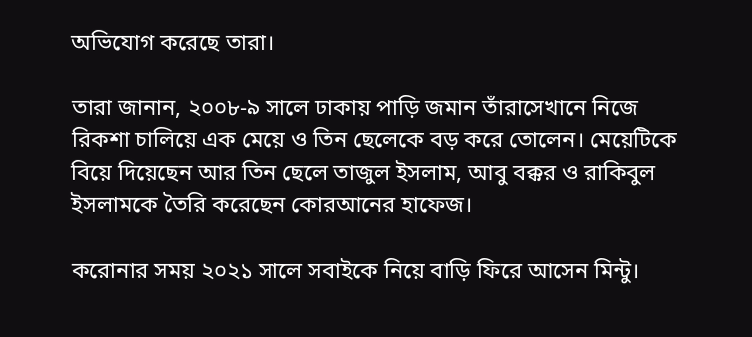অভিযোগ করেছে তারা।

তারা জানান, ২০০৮-৯ সালে ঢাকায় পাড়ি জমান তাঁরাসেখানে নিজে রিকশা চালিয়ে এক মেয়ে ও তিন ছেলেকে বড় করে তোলেন। মেয়েটিকে বিয়ে দিয়েছেন আর তিন ছেলে তাজুল ইসলাম, আবু বক্কর ও রাকিবুল ইসলামকে তৈরি করেছেন কোরআনের হাফেজ।

করোনার সময় ২০২১ সালে সবাইকে নিয়ে বাড়ি ফিরে আসেন মিন্টু।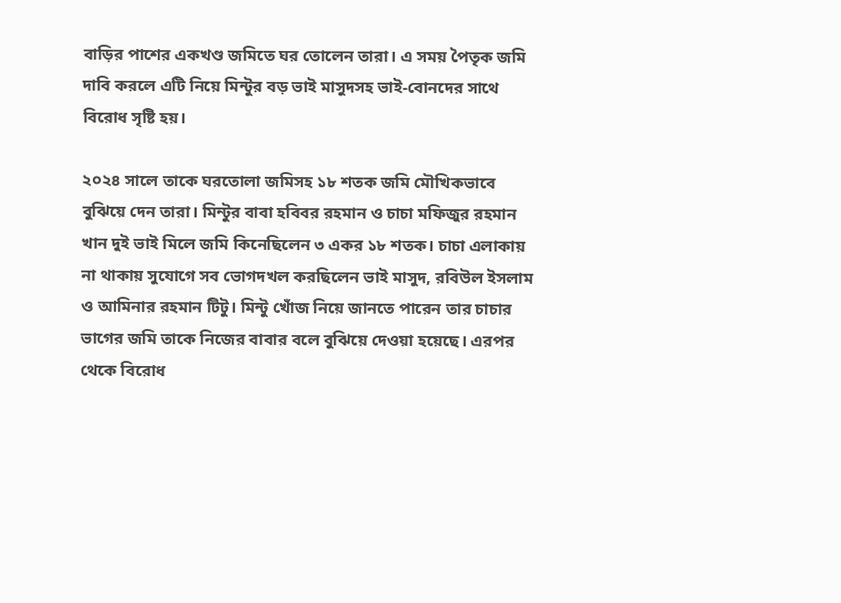বাড়ির পাশের একখণ্ড জমিতে ঘর তোলেন তারা। এ সময় পৈতৃক জমি দাবি করলে এটি নিয়ে মিন্টুর বড় ভাই মাসুদসহ ভাই-বোনদের সাথে বিরোধ সৃষ্টি হয়।

২০২৪ সালে তাকে ঘরতোলা জমিসহ ১৮ শতক জমি মৌখিকভাবে বুঝিয়ে দেন তারা। মিন্টুর বাবা হবিবর রহমান ও চাচা মফিজুর রহমান খান দুই ভাই মিলে জমি কিনেছিলেন ৩ একর ১৮ শতক। চাচা এলাকায় না থাকায় সুযোগে সব ভোগদখল করছিলেন ভাই মাসুদ, রবিউল ইসলাম ও আমিনার রহমান টিটু। মিন্টু খোঁজ নিয়ে জানতে পারেন তার চাচার ভাগের জমি তাকে নিজের বাবার বলে বুঝিয়ে দেওয়া হয়েছে। এরপর থেকে বিরোধ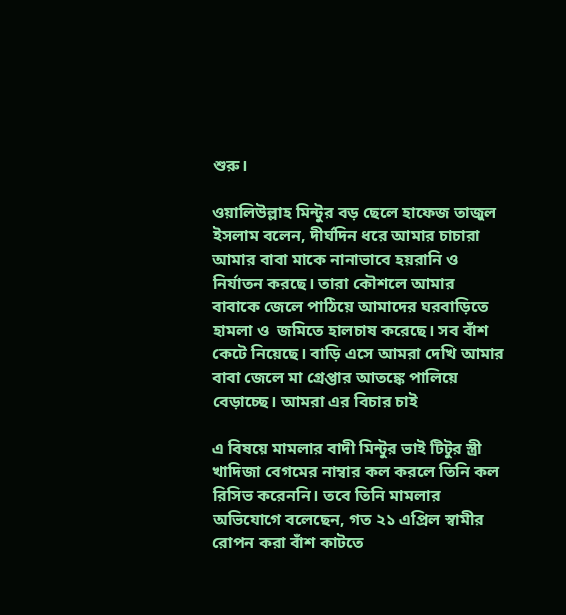শুরু।

ওয়ালিউল্লাহ মিন্টুর বড় ছেলে হাফেজ তাজুল ইসলাম বলেন, দীর্ঘদিন ধরে আমার চাচারা আমার বাবা মাকে নানাভাবে হয়রানি ও নির্যাতন করছে। তারা কৌশলে আমার বাবাকে জেলে পাঠিয়ে আমাদের ঘরবাড়িতে হামলা ও  জমিতে হালচাষ করেছে। সব বাঁশ কেটে নিয়েছে। বাড়ি এসে আমরা দেখি আমার বাবা জেলে মা গ্রেপ্তার আতঙ্কে পালিয়ে বেড়াচ্ছে। আমরা এর বিচার চাই

এ বিষয়ে মামলার বাদী মিন্টুর ভাই টিটুর স্ত্রী খাদিজা বেগমের নাম্বার কল করলে তিনি কল রিসিভ করেননি। তবে তিনি মামলার অভিযোগে বলেছেন, গত ২১ এপ্রিল স্বামীর রোপন করা বাঁশ কাটতে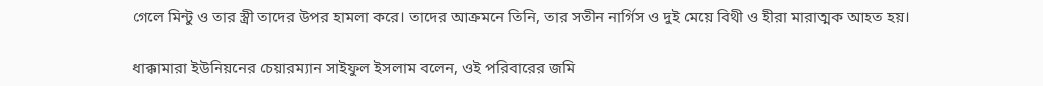গেলে মিন্টু ও তার স্ত্রী তাদের উপর হামলা করে। তাদের আক্রমনে তিনি, তার সতীন নার্গিস ও দুই মেয়ে বিথী ও হীরা মারাত্মক আহত হয়।

ধাক্কামারা ইউনিয়নের চেয়ারম্যান সাইফুল ইসলাম বলেন, ওই পরিবারের জমি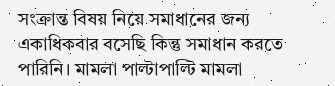সংক্রান্ত বিষয় নিয়ে সমাধানের জন্য একাধিকবার বসেছি কিন্তু সমাধান করতে পারিনি। মামলা পাল্টাপাল্টি মামলা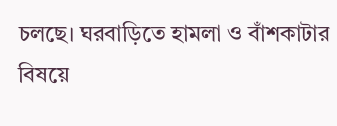চলছে। ঘরবাড়িতে হামলা ও বাঁশকাটার বিষয়ে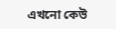এখনো কেউ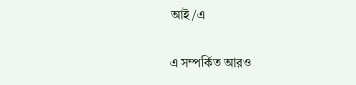আই/এ

এ সম্পর্কিত আরও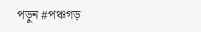পড়ুন #পঞ্চগড়